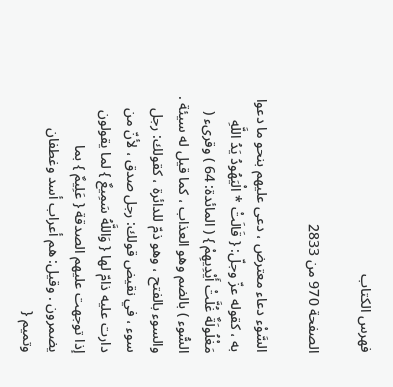فهرس الكتاب

الصفحة 970 من 2833

السَّوْء دعاء معترض ، دعى عليهم بنحو ما دعوا به ، كقوله عزّ وجلّ: { قَالَتْ * الْيَهُودُ يَدُ اللَّهِ مَغْلُولَةٌ غُلَّتْ أَيْدِيهِمْ } ( المائدة: 64 ) وقرىء ( السُّوء ) بالضم وهو العذاب ، كما قيل له سيئة . والسوء بالفتح ، وهو ذمّ للدائرة ، كقولك: رجل سوء ، في نقيض قولك: رجل صدق ، لأنّ من دارت عليه ذامّ لها { وَاللَّهُ سَمِيعٌ } لما يقولون إذا توجهت عليهم الصدقة { عَلِيمٌ } بما يضمرون . وقيل: هم أعراب أسد وغطفان وتميم {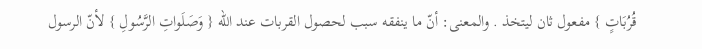قُرُبَاتٍ } مفعول ثان ليتخذ . والمعنى: أنّ ما ينفقه سبب لحصول القربات عند الله { وَصَلَواتِ الرَّسُولِ } لأنّ الرسول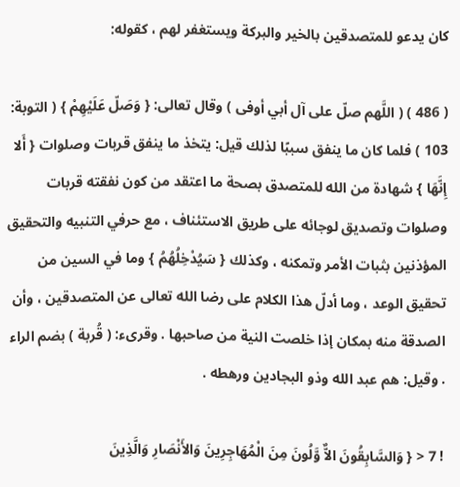كان يدعو للمتصدقين بالخير والبركة ويستغفر لهم ، كقوله:

( 486 ) ( اللَّهم صلّ على آل أبي أوفى ) وقال تعالى: { وَصَلّ عَلَيْهِمْ } ( التوبة: 103 ) فلما كان ما ينفق سببًا لذلك قيل: يتخذ ما ينفق قربات وصلوات { أَلا إِنَّهَا } شهادة من الله للمتصدق بصحة ما اعتقد من كون نفقته قربات وصلوات وتصديق لوجائه على طريق الاستئناف ، مع حرفي التنبيه والتحقيق المؤذنين بثبات الأمر وتمكنه ، وكذلك { سَيُدْخِلُهُمُ } وما في السين من تحقيق الوعد ، وما أدلّ هذا الكلام على رضا الله تعالى عن المتصدقين ، وأن الصدقة منه بمكان إذا خلصت النية من صاحبها . وقرىء: ( قُربة ) بضم الراء . وقيل: هم عبد الله وذو البجادين ورهطه .

! 7 < { وَالسَّابِقُونَ الاٌّ وَّلُونَ مِنَ الْمُهَاجِرِينَ وَالأَنْصَارِ وَالَّذِينَ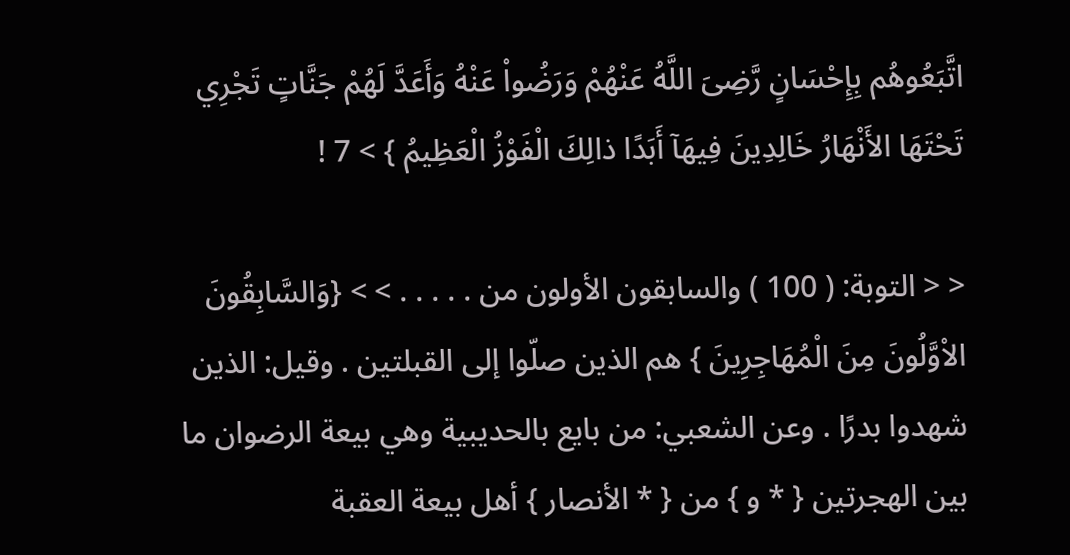اتَّبَعُوهُم بِإِحْسَانٍ رَّضِىَ اللَّهُ عَنْهُمْ وَرَضُواْ عَنْهُ وَأَعَدَّ لَهُمْ جَنَّاتٍ تَجْرِي تَحْتَهَا الأَنْهَارُ خَالِدِينَ فِيهَآ أَبَدًا ذالِكَ الْفَوْزُ الْعَظِيمُ } > 7 !

< < التوبة: ( 100 ) والسابقون الأولون من . . . . . > > {وَالسَّابِقُونَ الاْوَّلُونَ مِنَ الْمُهَاجِرِينَ } هم الذين صلّوا إلى القبلتين . وقيل: الذين شهدوا بدرًا . وعن الشعبي: من بايع بالحديبية وهي بيعة الرضوان ما بين الهجرتين { * و } من { * الأنصار } أهل بيعة العقبة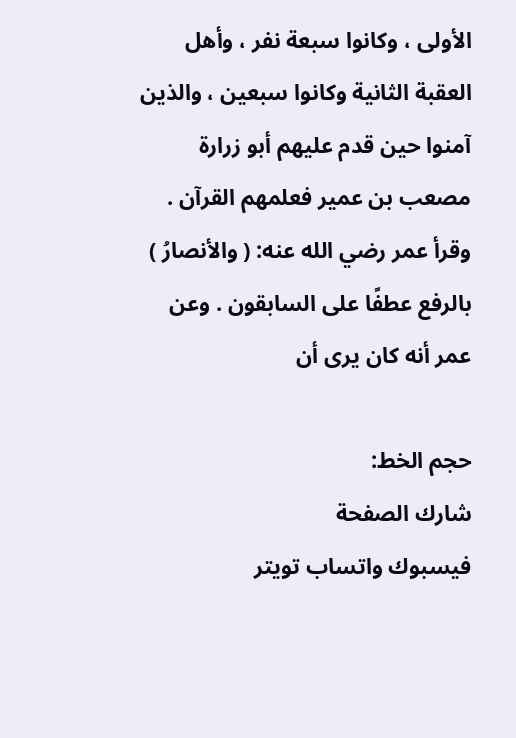الأولى ، وكانوا سبعة نفر ، وأهل العقبة الثانية وكانوا سبعين ، والذين آمنوا حين قدم عليهم أبو زرارة مصعب بن عمير فعلمهم القرآن . وقرأ عمر رضي الله عنه: ( والأنصارُ ) بالرفع عطفًا على السابقون . وعن عمر أنه كان يرى أن

حجم الخط:
شارك الصفحة
فيسبوك واتساب تويتر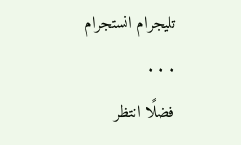تليجرام انستجرام
. . .
فضلًا انتظر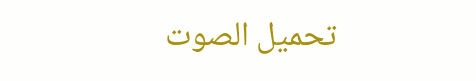تحميل الصوت